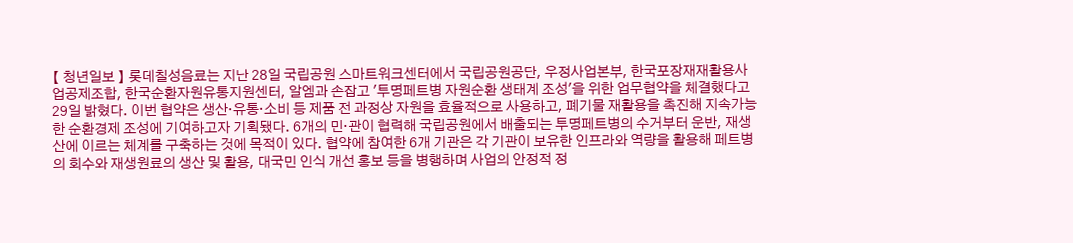【 청년일보 】 롯데칠성음료는 지난 28일 국립공원 스마트워크센터에서 국립공원공단, 우정사업본부, 한국포장재재활용사업공제조합, 한국순환자원유통지원센터, 알엠과 손잡고 '투명페트병 자원순환 생태계 조성'을 위한 업무협약을 체결했다고 29일 밝혔다. 이번 협약은 생산·유통·소비 등 제품 전 과정상 자원을 효율적으로 사용하고, 폐기물 재활용을 촉진해 지속가능한 순환경제 조성에 기여하고자 기획됐다. 6개의 민·관이 협력해 국립공원에서 배출되는 투명페트병의 수거부터 운반, 재생산에 이르는 체계를 구축하는 것에 목적이 있다. 협약에 참여한 6개 기관은 각 기관이 보유한 인프라와 역량을 활용해 페트병의 회수와 재생원료의 생산 및 활용, 대국민 인식 개선 홍보 등을 병행하며 사업의 안정적 정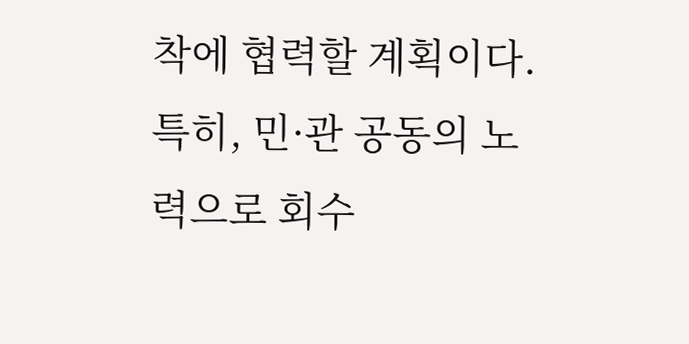착에 협력할 계획이다. 특히, 민·관 공동의 노력으로 회수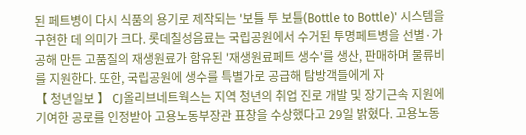된 페트병이 다시 식품의 용기로 제작되는 '보틀 투 보틀(Bottle to Bottle)' 시스템을 구현한 데 의미가 크다. 롯데칠성음료는 국립공원에서 수거된 투명페트병을 선별·가공해 만든 고품질의 재생원료가 함유된 '재생원료페트 생수'를 생산, 판매하며 물류비를 지원한다. 또한, 국립공원에 생수를 특별가로 공급해 탐방객들에게 자
【 청년일보 】 CJ올리브네트웍스는 지역 청년의 취업 진로 개발 및 장기근속 지원에 기여한 공로를 인정받아 고용노동부장관 표창을 수상했다고 29일 밝혔다. 고용노동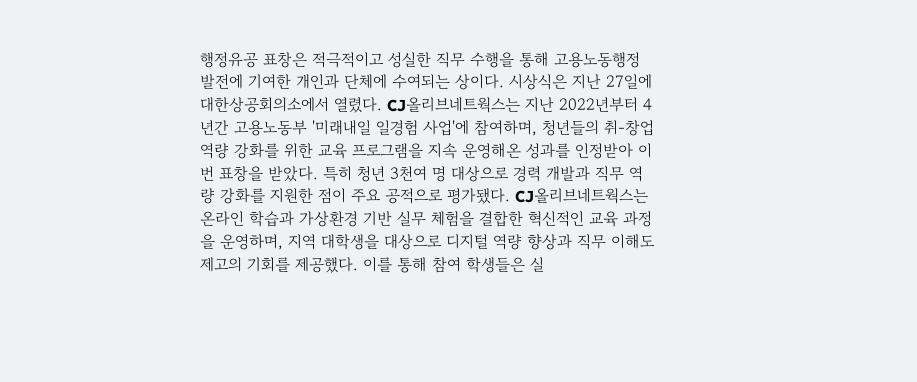행정유공 표창은 적극적이고 성실한 직무 수행을 통해 고용노동행정 발전에 기여한 개인과 단체에 수여되는 상이다. 시상식은 지난 27일에 대한상공회의소에서 열렸다. CJ올리브네트웍스는 지난 2022년부터 4년간 고용노동부 '미래내일 일경험 사업'에 참여하며, 청년들의 취-창업 역량 강화를 위한 교육 프로그램을 지속 운영해온 성과를 인정받아 이번 표창을 받았다. 특히 청년 3천여 명 대상으로 경력 개발과 직무 역량 강화를 지원한 점이 주요 공적으로 평가됐다. CJ올리브네트웍스는 온라인 학습과 가상환경 기반 실무 체험을 결합한 혁신적인 교육 과정을 운영하며, 지역 대학생을 대상으로 디지털 역량 향상과 직무 이해도 제고의 기회를 제공했다. 이를 통해 참여 학생들은 실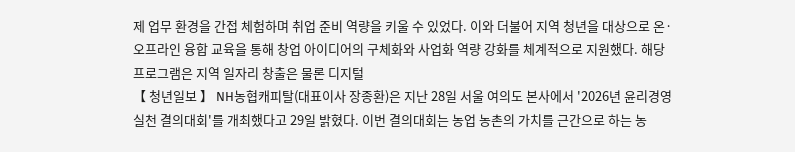제 업무 환경을 간접 체험하며 취업 준비 역량을 키울 수 있었다. 이와 더불어 지역 청년을 대상으로 온·오프라인 융합 교육을 통해 창업 아이디어의 구체화와 사업화 역량 강화를 체계적으로 지원했다. 해당 프로그램은 지역 일자리 창출은 물론 디지털
【 청년일보 】 NH농협캐피탈(대표이사 장종환)은 지난 28일 서울 여의도 본사에서 '2026년 윤리경영 실천 결의대회'를 개최했다고 29일 밝혔다. 이번 결의대회는 농업 농촌의 가치를 근간으로 하는 농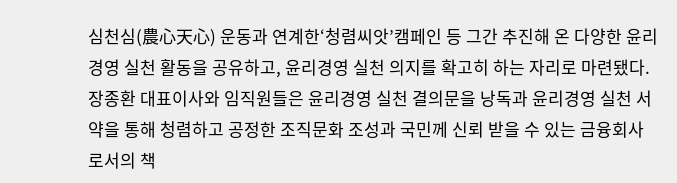심천심(農心天心) 운동과 연계한‘청렴씨앗’캠페인 등 그간 추진해 온 다양한 윤리경영 실천 활동을 공유하고, 윤리경영 실천 의지를 확고히 하는 자리로 마련됐다. 장종환 대표이사와 임직원들은 윤리경영 실천 결의문을 낭독과 윤리경영 실천 서약을 통해 청렴하고 공정한 조직문화 조성과 국민께 신뢰 받을 수 있는 금융회사로서의 책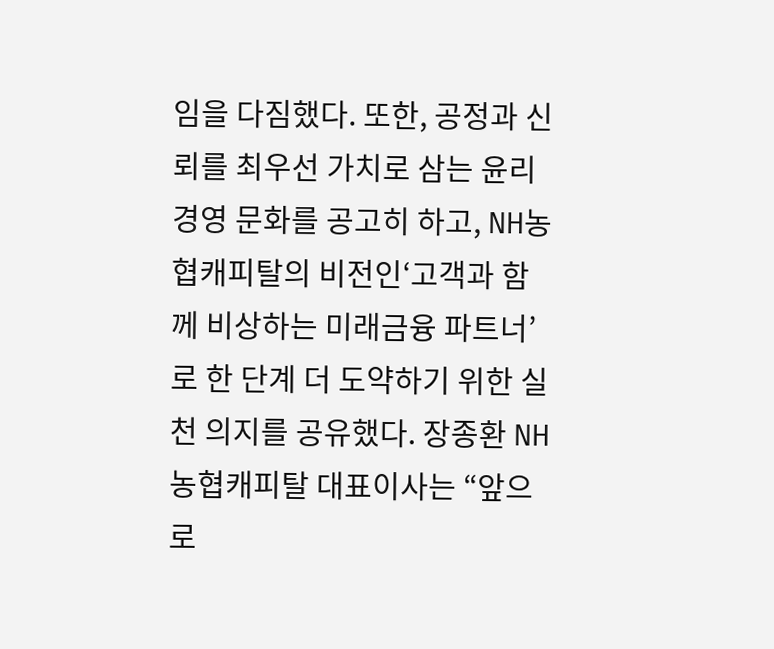임을 다짐했다. 또한, 공정과 신뢰를 최우선 가치로 삼는 윤리경영 문화를 공고히 하고, NH농협캐피탈의 비전인‘고객과 함께 비상하는 미래금융 파트너’로 한 단계 더 도약하기 위한 실천 의지를 공유했다. 장종환 NH농협캐피탈 대표이사는 “앞으로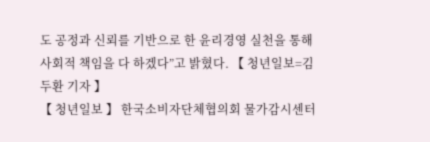도 공정과 신뢰를 기반으로 한 윤리경영 실천을 통해 사회적 책임을 다 하겠다”고 밝혔다. 【 청년일보=김두환 기자 】
【 청년일보 】 한국소비자단체협의회 물가감시센터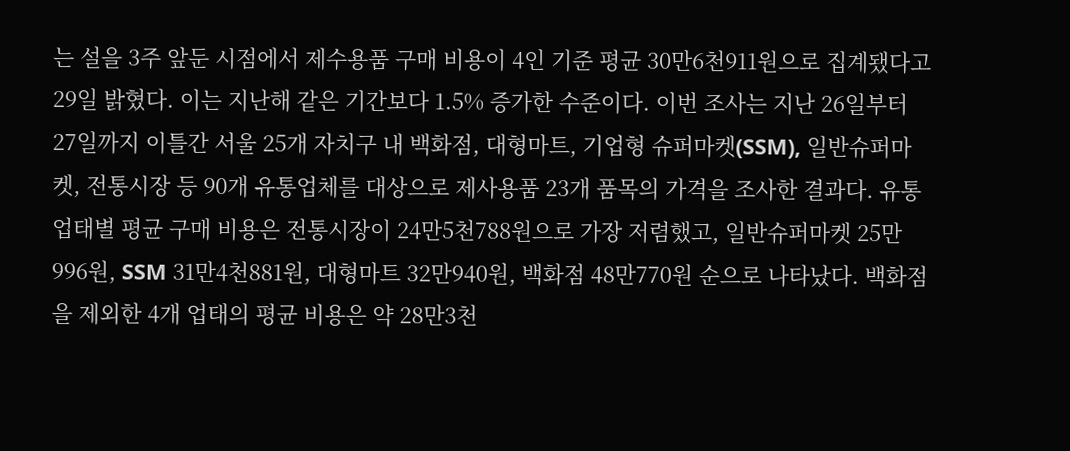는 설을 3주 앞둔 시점에서 제수용품 구매 비용이 4인 기준 평균 30만6천911원으로 집계됐다고 29일 밝혔다. 이는 지난해 같은 기간보다 1.5% 증가한 수준이다. 이번 조사는 지난 26일부터 27일까지 이틀간 서울 25개 자치구 내 백화점, 대형마트, 기업형 슈퍼마켓(SSM), 일반슈퍼마켓, 전통시장 등 90개 유통업체를 대상으로 제사용품 23개 품목의 가격을 조사한 결과다. 유통업태별 평균 구매 비용은 전통시장이 24만5천788원으로 가장 저렴했고, 일반슈퍼마켓 25만996원, SSM 31만4천881원, 대형마트 32만940원, 백화점 48만770원 순으로 나타났다. 백화점을 제외한 4개 업태의 평균 비용은 약 28만3천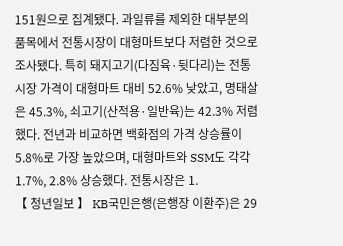151원으로 집계됐다. 과일류를 제외한 대부분의 품목에서 전통시장이 대형마트보다 저렴한 것으로 조사됐다. 특히 돼지고기(다짐육·뒷다리)는 전통시장 가격이 대형마트 대비 52.6% 낮았고, 명태살은 45.3%, 쇠고기(산적용·일반육)는 42.3% 저렴했다. 전년과 비교하면 백화점의 가격 상승률이 5.8%로 가장 높았으며, 대형마트와 SSM도 각각 1.7%, 2.8% 상승했다. 전통시장은 1.
【 청년일보 】 KB국민은행(은행장 이환주)은 29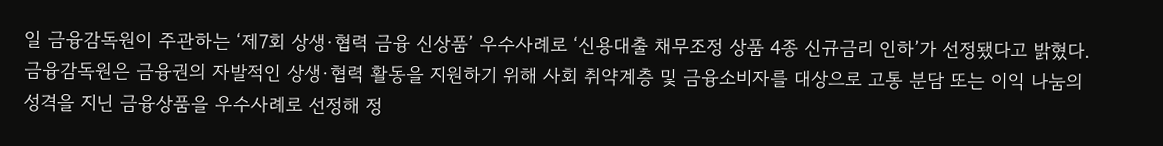일 금융감독원이 주관하는 ‘제7회 상생·협력 금융 신상품’ 우수사례로 ‘신용대출 채무조정 상품 4종 신규금리 인하’가 선정됐다고 밝혔다. 금융감독원은 금융권의 자발적인 상생·협력 활동을 지원하기 위해 사회 취약계층 및 금융소비자를 대상으로 고통 분담 또는 이익 나눔의 성격을 지닌 금융상품을 우수사례로 선정해 정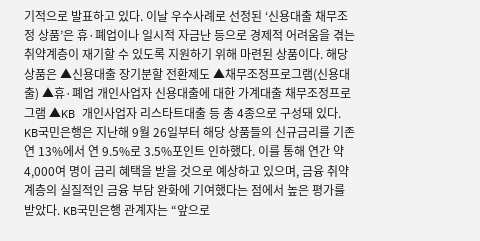기적으로 발표하고 있다. 이날 우수사례로 선정된 ‘신용대출 채무조정 상품’은 휴·폐업이나 일시적 자금난 등으로 경제적 어려움을 겪는 취약계층이 재기할 수 있도록 지원하기 위해 마련된 상품이다. 해당 상품은 ▲신용대출 장기분할 전환제도 ▲채무조정프로그램(신용대출) ▲휴·폐업 개인사업자 신용대출에 대한 가계대출 채무조정프로그램 ▲KB 개인사업자 리스타트대출 등 총 4종으로 구성돼 있다. KB국민은행은 지난해 9월 26일부터 해당 상품들의 신규금리를 기존 연 13%에서 연 9.5%로 3.5%포인트 인하했다. 이를 통해 연간 약 4,000여 명이 금리 혜택을 받을 것으로 예상하고 있으며, 금융 취약계층의 실질적인 금융 부담 완화에 기여했다는 점에서 높은 평가를 받았다. KB국민은행 관계자는 “앞으로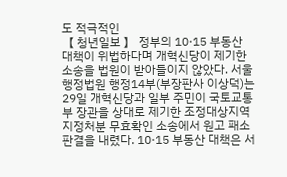도 적극적인
【 청년일보 】 정부의 10·15 부동산 대책이 위법하다며 개혁신당이 제기한 소송을 법원이 받아들이지 않았다. 서울행정법원 행정14부(부장판사 이상덕)는 29일 개혁신당과 일부 주민이 국토교통부 장관을 상대로 제기한 조정대상지역 지정처분 무효확인 소송에서 원고 패소 판결을 내렸다. 10·15 부동산 대책은 서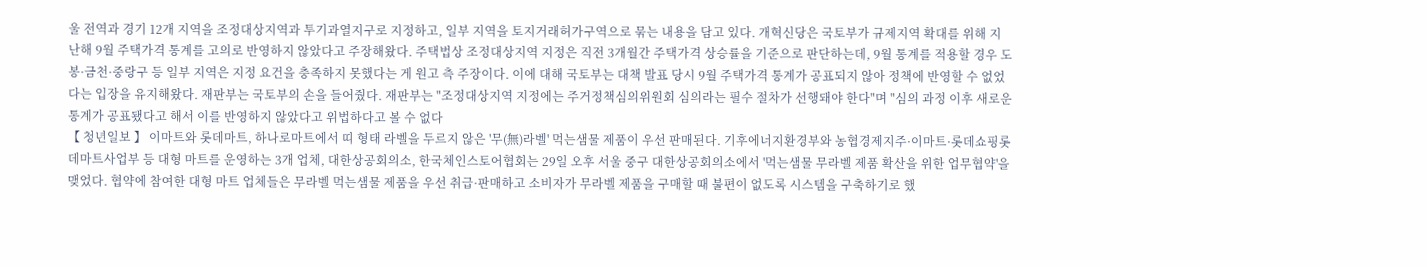울 전역과 경기 12개 지역을 조정대상지역과 투기과열지구로 지정하고, 일부 지역을 토지거래허가구역으로 묶는 내용을 담고 있다. 개혁신당은 국토부가 규제지역 확대를 위해 지난해 9월 주택가격 통계를 고의로 반영하지 않았다고 주장해왔다. 주택법상 조정대상지역 지정은 직전 3개월간 주택가격 상승률을 기준으로 판단하는데, 9월 통계를 적용할 경우 도봉·금천·중랑구 등 일부 지역은 지정 요건을 충족하지 못했다는 게 원고 측 주장이다. 이에 대해 국토부는 대책 발표 당시 9월 주택가격 통계가 공표되지 않아 정책에 반영할 수 없었다는 입장을 유지해왔다. 재판부는 국토부의 손을 들어줬다. 재판부는 "조정대상지역 지정에는 주거정책심의위원회 심의라는 필수 절차가 선행돼야 한다"며 "심의 과정 이후 새로운 통계가 공표됐다고 해서 이를 반영하지 않았다고 위법하다고 볼 수 없다
【 청년일보 】 이마트와 롯데마트, 하나로마트에서 띠 형태 라벨을 두르지 않은 '무(無)라벨' 먹는샘물 제품이 우선 판매된다. 기후에너지환경부와 농협경제지주·이마트·롯데쇼핑롯데마트사업부 등 대형 마트를 운영하는 3개 업체, 대한상공회의소, 한국체인스토어협회는 29일 오후 서울 중구 대한상공회의소에서 '먹는샘물 무라벨 제품 확산을 위한 업무협약'을 맺었다. 협약에 참여한 대형 마트 업체들은 무라벨 먹는샘물 제품을 우선 취급·판매하고 소비자가 무라벨 제품을 구매할 때 불편이 없도록 시스템을 구축하기로 했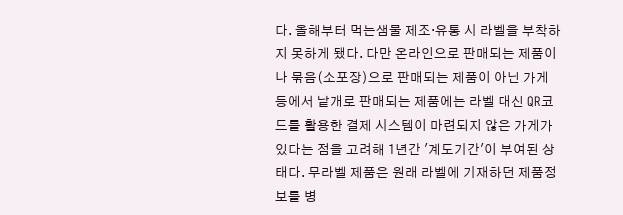다. 올해부터 먹는샘물 제조·유통 시 라벨을 부착하지 못하게 됐다. 다만 온라인으로 판매되는 제품이나 묶음(소포장)으로 판매되는 제품이 아닌 가게 등에서 낱개로 판매되는 제품에는 라벨 대신 QR코드를 활용한 결제 시스템이 마련되지 않은 가게가 있다는 점을 고려해 1년간 '계도기간'이 부여된 상태다. 무라벨 제품은 원래 라벨에 기재하던 제품정보를 병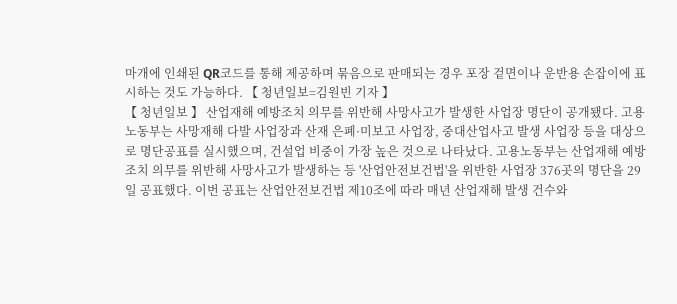마개에 인쇄된 QR코드를 통해 제공하며 묶음으로 판매되는 경우 포장 겉면이나 운반용 손잡이에 표시하는 것도 가능하다. 【 청년일보=김원빈 기자 】
【 청년일보 】 산업재해 예방조치 의무를 위반해 사망사고가 발생한 사업장 명단이 공개됐다. 고용노동부는 사망재해 다발 사업장과 산재 은폐·미보고 사업장, 중대산업사고 발생 사업장 등을 대상으로 명단공표를 실시했으며, 건설업 비중이 가장 높은 것으로 나타났다. 고용노동부는 산업재해 예방조치 의무를 위반해 사망사고가 발생하는 등 '산업안전보건법'을 위반한 사업장 376곳의 명단을 29일 공표했다. 이번 공표는 산업안전보건법 제10조에 따라 매년 산업재해 발생 건수와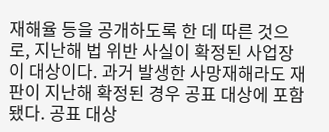재해율 등을 공개하도록 한 데 따른 것으로, 지난해 법 위반 사실이 확정된 사업장이 대상이다. 과거 발생한 사망재해라도 재판이 지난해 확정된 경우 공표 대상에 포함됐다. 공표 대상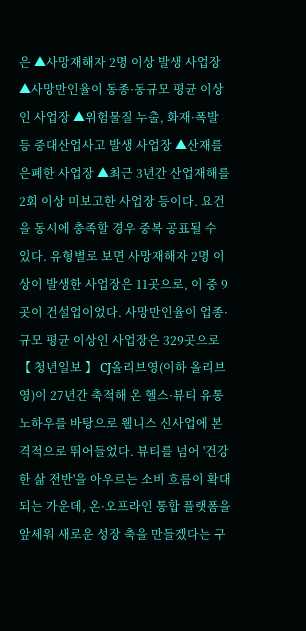은 ▲사망재해자 2명 이상 발생 사업장 ▲사망만인율이 동종·동규모 평균 이상인 사업장 ▲위험물질 누출, 화재·폭발 등 중대산업사고 발생 사업장 ▲산재를 은폐한 사업장 ▲최근 3년간 산업재해를 2회 이상 미보고한 사업장 등이다. 요건을 동시에 충족할 경우 중복 공표될 수 있다. 유형별로 보면 사망재해자 2명 이상이 발생한 사업장은 11곳으로, 이 중 9곳이 건설업이었다. 사망만인율이 업종·규모 평균 이상인 사업장은 329곳으로
【 청년일보 】 CJ올리브영(이하 올리브영)이 27년간 축적해 온 헬스·뷰티 유통 노하우를 바탕으로 웰니스 신사업에 본격적으로 뛰어들었다. 뷰티를 넘어 '건강한 삶 전반'을 아우르는 소비 흐름이 확대되는 가운데, 온·오프라인 통합 플랫폼을 앞세워 새로운 성장 축을 만들겠다는 구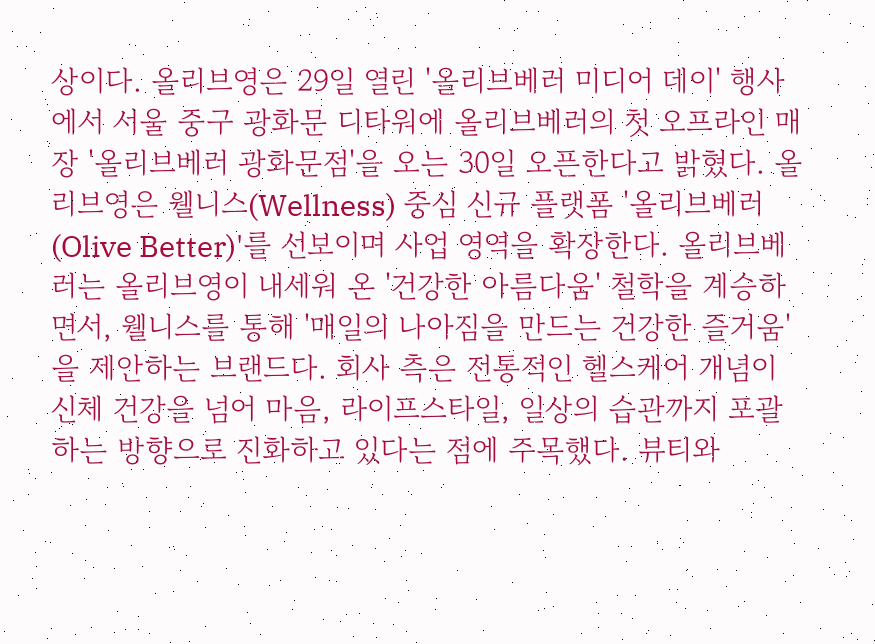상이다. 올리브영은 29일 열린 '올리브베러 미디어 데이' 행사에서 서울 중구 광화문 디타워에 올리브베러의 첫 오프라인 매장 '올리브베러 광화문점'을 오는 30일 오픈한다고 밝혔다. 올리브영은 웰니스(Wellness) 중심 신규 플랫폼 '올리브베러(Olive Better)'를 선보이며 사업 영역을 확장한다. 올리브베러는 올리브영이 내세워 온 '건강한 아름다움' 철학을 계승하면서, 웰니스를 통해 '매일의 나아짐을 만드는 건강한 즐거움'을 제안하는 브랜드다. 회사 측은 전통적인 헬스케어 개념이 신체 건강을 넘어 마음, 라이프스타일, 일상의 습관까지 포괄하는 방향으로 진화하고 있다는 점에 주목했다. 뷰티와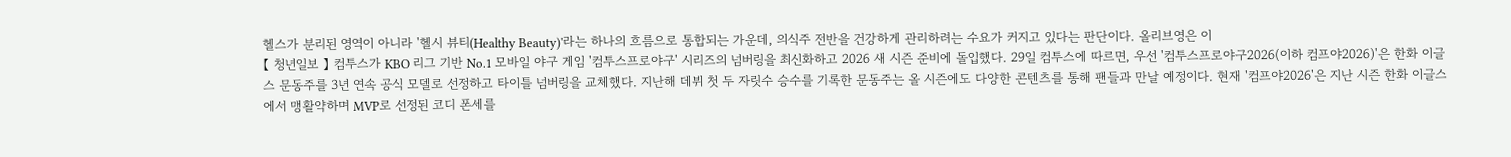헬스가 분리된 영역이 아니라 '헬시 뷰티(Healthy Beauty)'라는 하나의 흐름으로 통합되는 가운데, 의식주 전반을 건강하게 관리하려는 수요가 커지고 있다는 판단이다. 올리브영은 이
【 청년일보 】 컴투스가 KBO 리그 기반 No.1 모바일 야구 게임 '컴투스프로야구' 시리즈의 넘버링을 최신화하고 2026 새 시즌 준비에 돌입했다. 29일 컴투스에 따르면, 우선 '컴투스프로야구2026(이하 컴프야2026)'은 한화 이글스 문동주를 3년 연속 공식 모델로 선정하고 타이틀 넘버링을 교체했다. 지난해 데뷔 첫 두 자릿수 승수를 기록한 문동주는 올 시즌에도 다양한 콘텐츠를 통해 팬들과 만날 예정이다. 현재 '컴프야2026'은 지난 시즌 한화 이글스에서 맹활약하며 MVP로 선정된 코디 폰세를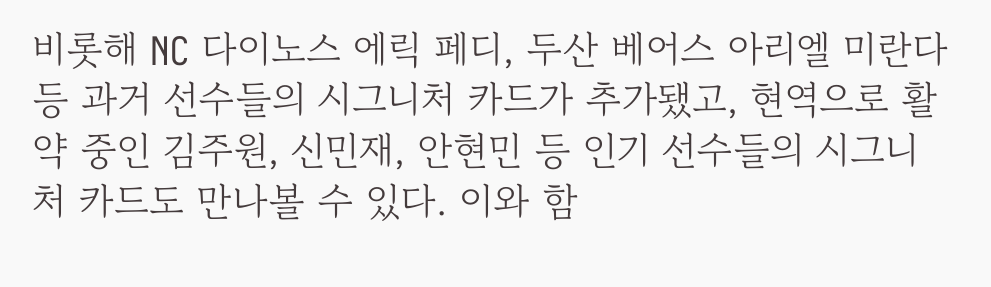비롯해 NC 다이노스 에릭 페디, 두산 베어스 아리엘 미란다 등 과거 선수들의 시그니처 카드가 추가됐고, 현역으로 활약 중인 김주원, 신민재, 안현민 등 인기 선수들의 시그니처 카드도 만나볼 수 있다. 이와 함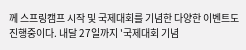께 스프링캠프 시작 및 국제대회를 기념한 다양한 이벤트도 진행중이다. 내달 27일까지 '국제대회 기념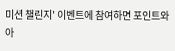미션 챌린지' 이벤트에 참여하면 포인트와 아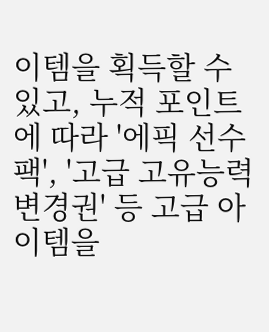이템을 획득할 수 있고, 누적 포인트에 따라 '에픽 선수팩', '고급 고유능력 변경권' 등 고급 아이템을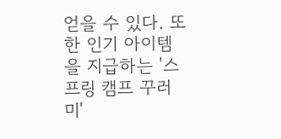얻을 수 있다. 또한 인기 아이템을 지급하는 '스프링 캠프 꾸러미'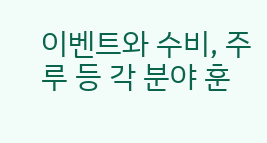이벤트와 수비, 주루 등 각 분야 훈